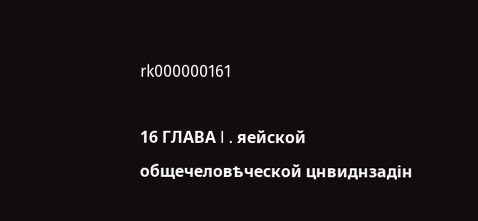rk000000161

16 ГЛАВА I . яейской общечеловѣческой цнвиднзадін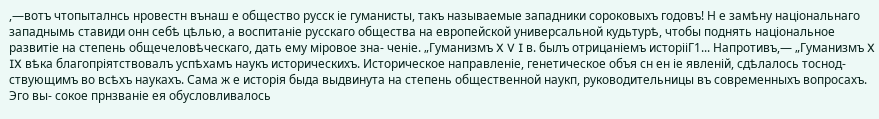,—вотъ чтопыталнсь нровестн вънаш е общество русск іе гуманисты, такъ называемые западники сороковыхъ годовъ! Н е замѣну національнаго западнымь ставиди онн себѣ цѣлью, а воспитаніе русскаго общества на европейской универсальной кудьтурѣ, чтобы поднять національное развитіе на степень общечеловѣческаго, дать ему міровое зна- ченіе. „Гуманизмъ X V I в. былъ отрицаніемъ исторііГ1... Напротивъ,— „Гуманизмъ X IX вѣка благопріятствовалъ успѣхамъ наукъ историческихъ. Историческое направленіе, генетическое объя сн ен іе явленій, сдѣлалось тоснод- ствующимъ во всѣхъ наукахъ. Сама ж е исторія быда выдвинута на степень общественной наукп, руководительницы въ современныхъ вопросахъ. Эго вы- сокое прнзваніе ея обусловливалось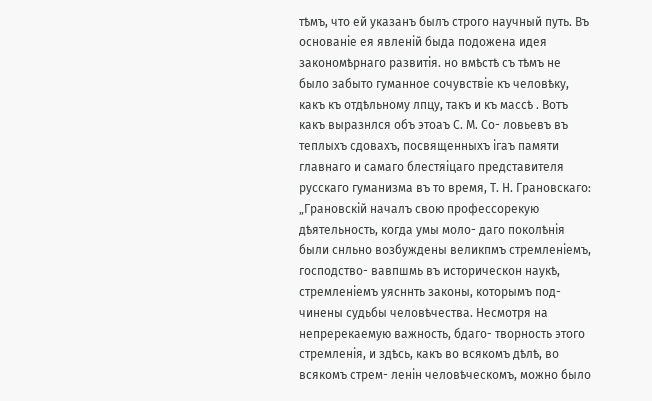тѣмъ, что ей указанъ былъ строго научный путь. Въ основаніе ея явленій быда подожена идея закономѣрнаго развитія. но вмѣстѣ съ тѣмъ не было забыто гуманное сочувствіе къ человѣку, какъ къ отдѣльному лпцу, такъ и къ массѣ . Вотъ какъ выразнлся объ этоаъ С. М. Со- ловьевъ въ теплыхъ сдовахъ, посвященныхъ ігаъ памяти главнаго и самаго блестяіцаго представителя русскаго гуманизма въ то время, Т. Н. Грановскаго: „Грановскій началъ свою профессорекую дѣятельность, когда умы моло- даго поколѣнія были снльно возбуждены великпмъ стремленіемъ, господство- вавпшмь въ историческон наукѣ, стремленіемъ уясннть законы, которымъ под- чинены судьбы человѣчества. Несмотря на непререкаемую важность, бдаго- творность этого стремленія, и здѣсь, какъ во всякомъ дѣлѣ, во всякомъ стрем- ленін человѣческомъ, можно было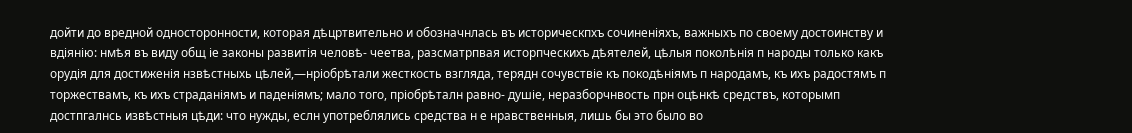дойти до вредной односторонности, которая дѣцртвительно и обозначнлась въ историческпхъ сочиненіяхъ, важныхъ по своему достоинству и вдіянію: нмѣя въ виду общ іе законы развитія человѣ- чеетва, разсматрпвая исторпческихъ дѣятелей, цѣлыя поколѣнія п народы только какъ орудія для достиженія нзвѣстныхь цѣлей,—нріобрѣтали жесткость взгляда, терядн сочувствіе къ покодѣніямъ п народамъ, къ ихъ радостямъ п торжествамъ, къ ихъ страданіямъ и паденіямъ; мало того, пріобрѣталн равно- душіе, неразборчнвость прн оцѣнкѣ средствъ, которымп достпгалнсь извѣстныя цѣди: что нужды, еслн употреблялись средства н е нравственныя, лишь бы это было во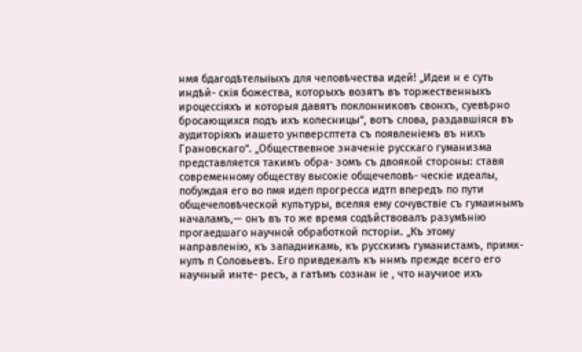нмя бдагодѣтелыіыхъ для человѣчества идей! „Идеи н е суть индѣй- скія божества, которыхъ возятъ въ торжественныхъ ироцессіяхъ и которыя давятъ поклонниковъ свонхъ, суевѣрно бросающихся подъ ихъ колесницы“, вотъ слова, раздавшіяся въ аудиторіяхъ иашето унпверсптета съ появленіемъ въ нихъ Грановскаго“. „Обществевное значеніе русскаго гуманизма представляется такимъ обра- зомъ съ двоякой стороны: ставя современному обществу высокіе общечеловѣ- ческіе идеалы, побуждая его во пмя идеп прогресса идтп впередъ по пути общечеловѣческой культуры, вселяя ему сочувствіе съ гумаинымъ началамъ,— онъ въ то же время содѣйствовалъ разумѣнію прогаедшаго научной обработкой псторіи. „Къ этому направленію, къ западникамь, къ русскимъ гуманистамъ, примк- нулъ п Соловьевъ. Его привдекалъ къ ннмъ прежде всего его научный инте- ресъ, а гатѣмъ сознан іе , что научиое ихъ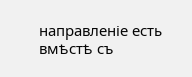направленіе есть вмѣстѣ съ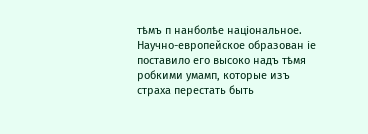тѣмъ п нанболѣе національное. Научно-европейское образован іе поставило его высоко надъ тѣмя робкими умамп, которые изъ страха перестать быть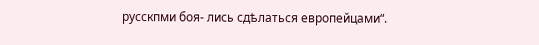русскпми боя- лись сдѣлаться европейцами“.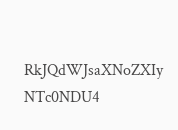RkJQdWJsaXNoZXIy NTc0NDU4